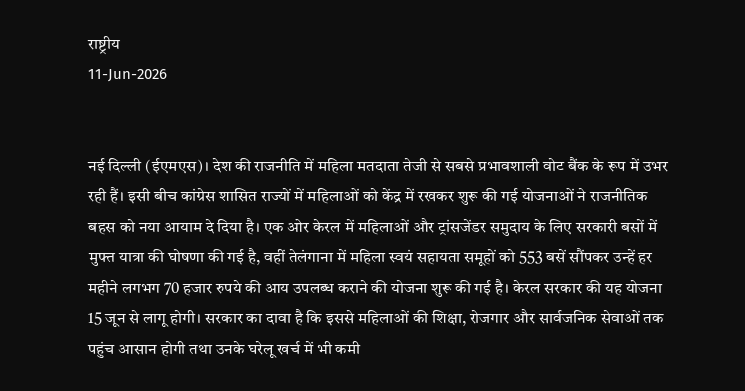राष्ट्रीय
11-Jun-2026


नई दिल्ली (ईएमएस)। देश की राजनीति में महिला मतदाता तेजी से सबसे प्रभावशाली वोट बैंक के रूप में उभर रही हैं। इसी बीच कांग्रेस शासित राज्यों में महिलाओं को केंद्र में रखकर शुरू की गई योजनाओं ने राजनीतिक बहस को नया आयाम दे दिया है। एक ओर केरल में महिलाओं और ट्रांसजेंडर समुदाय के लिए सरकारी बसों में मुफ्त यात्रा की घोषणा की गई है, वहीं तेलंगाना में महिला स्वयं सहायता समूहों को 553 बसें सौंपकर उन्हें हर महीने लगभग 70 हजार रुपये की आय उपलब्ध कराने की योजना शुरू की गई है। केरल सरकार की यह योजना 15 जून से लागू होगी। सरकार का दावा है कि इससे महिलाओं की शिक्षा, रोजगार और सार्वजनिक सेवाओं तक पहुंच आसान होगी तथा उनके घरेलू खर्च में भी कमी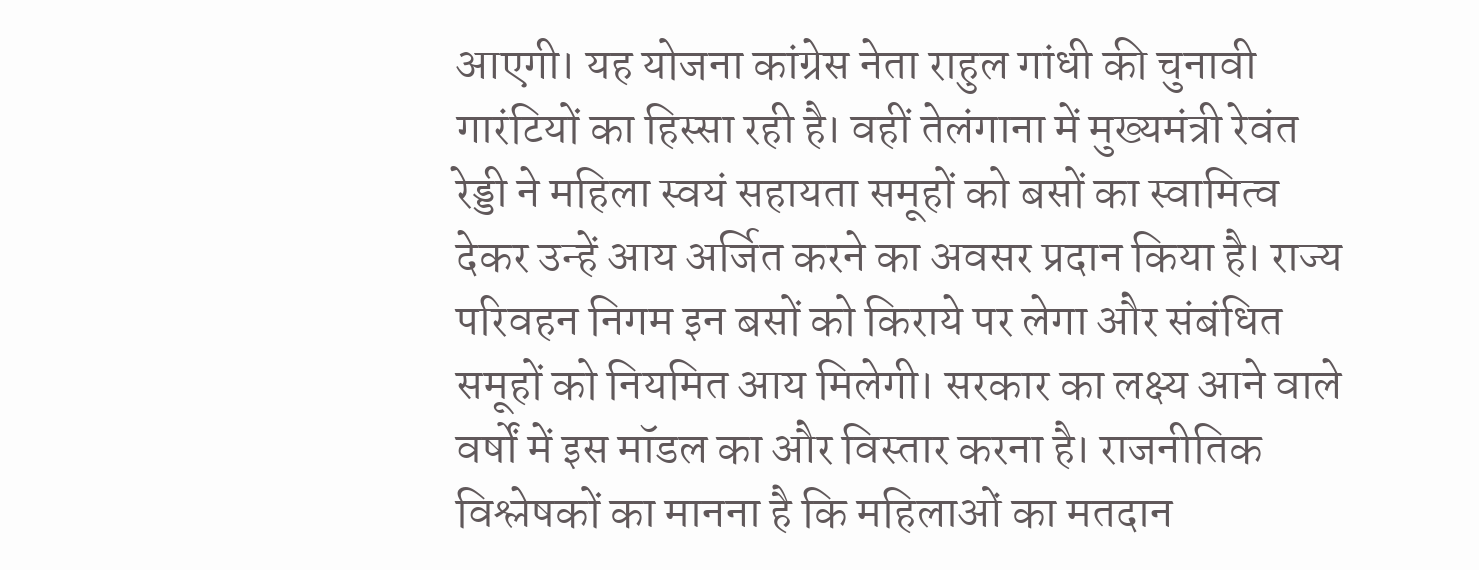आएगी। यह योजना कांग्रेस नेता राहुल गांधी की चुनावी गारंटियों का हिस्सा रही है। वहीं तेलंगाना में मुख्यमंत्री रेवंत रेड्डी ने महिला स्वयं सहायता समूहों को बसों का स्वामित्व देकर उन्हें आय अर्जित करने का अवसर प्रदान किया है। राज्य परिवहन निगम इन बसों को किराये पर लेगा और संबंधित समूहों को नियमित आय मिलेगी। सरकार का लक्ष्य आने वाले वर्षों में इस मॉडल का और विस्तार करना है। राजनीतिक विश्लेषकों का मानना है कि महिलाओं का मतदान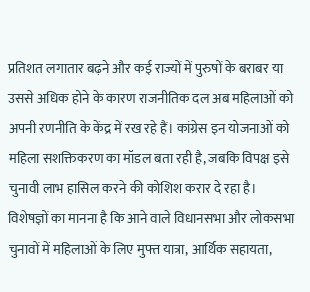प्रतिशत लगातार बढ़ने और कई राज्यों में पुरुषों के बराबर या उससे अधिक होने के कारण राजनीतिक दल अब महिलाओं को अपनी रणनीति के केंद्र में रख रहे हैं। कांग्रेस इन योजनाओं को महिला सशक्तिकरण का मॉडल बता रही है, जबकि विपक्ष इसे चुनावी लाभ हासिल करने की कोशिश करार दे रहा है। विशेषज्ञों का मानना है कि आने वाले विधानसभा और लोकसभा चुनावों में महिलाओं के लिए मुफ्त यात्रा, आर्थिक सहायता,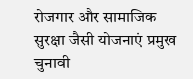रोजगार और सामाजिक सुरक्षा जैसी योजनाएं प्रमुख चुनावी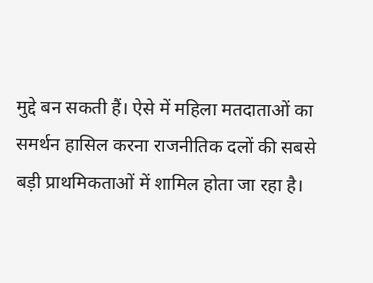मुद्दे बन सकती हैं। ऐसे में महिला मतदाताओं का समर्थन हासिल करना राजनीतिक दलों की सबसे बड़ी प्राथमिकताओं में शामिल होता जा रहा है।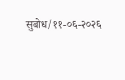सुबोध/११-०६-२०२६